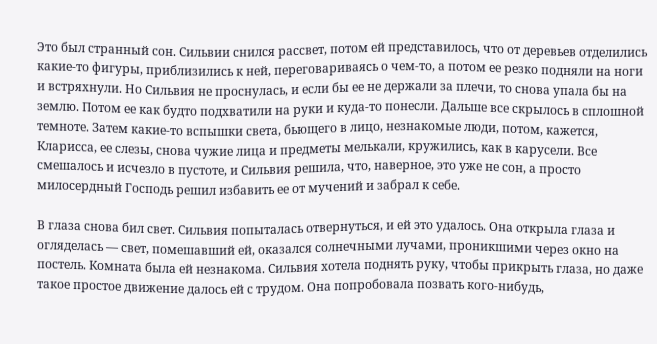Это был странный сон. Сильвии снился рассвет, потом ей представилось, что от деревьев отделились какие-то фигуры, приблизились к ней, переговариваясь о чем-то, а потом ее резко подняли на ноги и встряхнули. Но Сильвия не проснулась, и если бы ее не держали за плечи, то снова упала бы на землю. Потом ее как будто подхватили на руки и куда-то понесли. Дальше все скрылось в сплошной темноте. Затем какие-то вспышки света, бьющего в лицо, незнакомые люди, потом, кажется, Кларисса, ее слезы, снова чужие лица и предметы мелькали, кружились, как в карусели. Все смешалось и исчезло в пустоте, и Сильвия решила, что, наверное, это уже не сон, а просто милосердный Господь решил избавить ее от мучений и забрал к себе.

В глаза снова бил свет. Сильвия попыталась отвернуться, и ей это удалось. Она открыла глаза и огляделась — свет, помешавший ей, оказался солнечными лучами, проникшими через окно на постель. Комната была ей незнакома. Сильвия хотела поднять руку, чтобы прикрыть глаза, но даже такое простое движение далось ей с трудом. Она попробовала позвать кого-нибудь,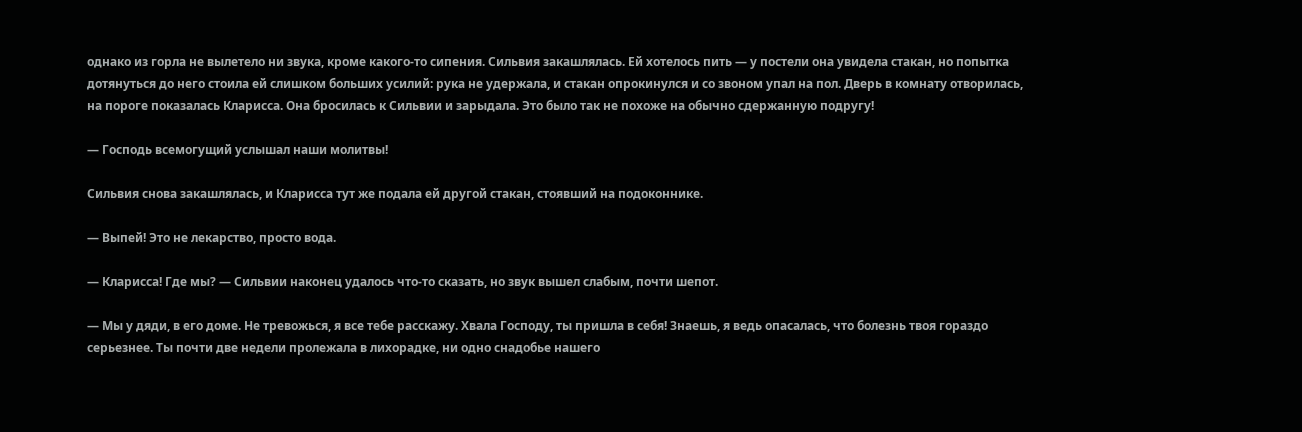однако из горла не вылетело ни звука, кроме какого-то сипения. Сильвия закашлялась. Ей хотелось пить — у постели она увидела стакан, но попытка дотянуться до него стоила ей слишком больших усилий: рука не удержала, и стакан опрокинулся и со звоном упал на пол. Дверь в комнату отворилась, на пороге показалась Кларисса. Она бросилась к Сильвии и зарыдала. Это было так не похоже на обычно сдержанную подругу!

— Господь всемогущий услышал наши молитвы!

Сильвия снова закашлялась, и Кларисса тут же подала ей другой стакан, стоявший на подоконнике.

— Выпей! Это не лекарство, просто вода.

— Кларисса! Где мы? — Сильвии наконец удалось что-то сказать, но звук вышел слабым, почти шепот.

— Мы у дяди, в его доме. Не тревожься, я все тебе расскажу. Хвала Господу, ты пришла в себя! Знаешь, я ведь опасалась, что болезнь твоя гораздо серьезнее. Ты почти две недели пролежала в лихорадке, ни одно снадобье нашего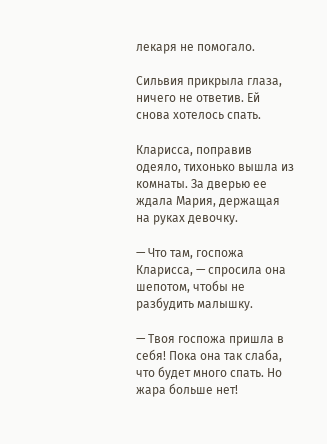лекаря не помогало.

Сильвия прикрыла глаза, ничего не ответив. Ей снова хотелось спать.

Кларисса, поправив одеяло, тихонько вышла из комнаты. За дверью ее ждала Мария, держащая на руках девочку.

— Что там, госпожа Кларисса, — спросила она шепотом, чтобы не разбудить малышку.

— Твоя госпожа пришла в себя! Пока она так слаба, что будет много спать. Но жара больше нет!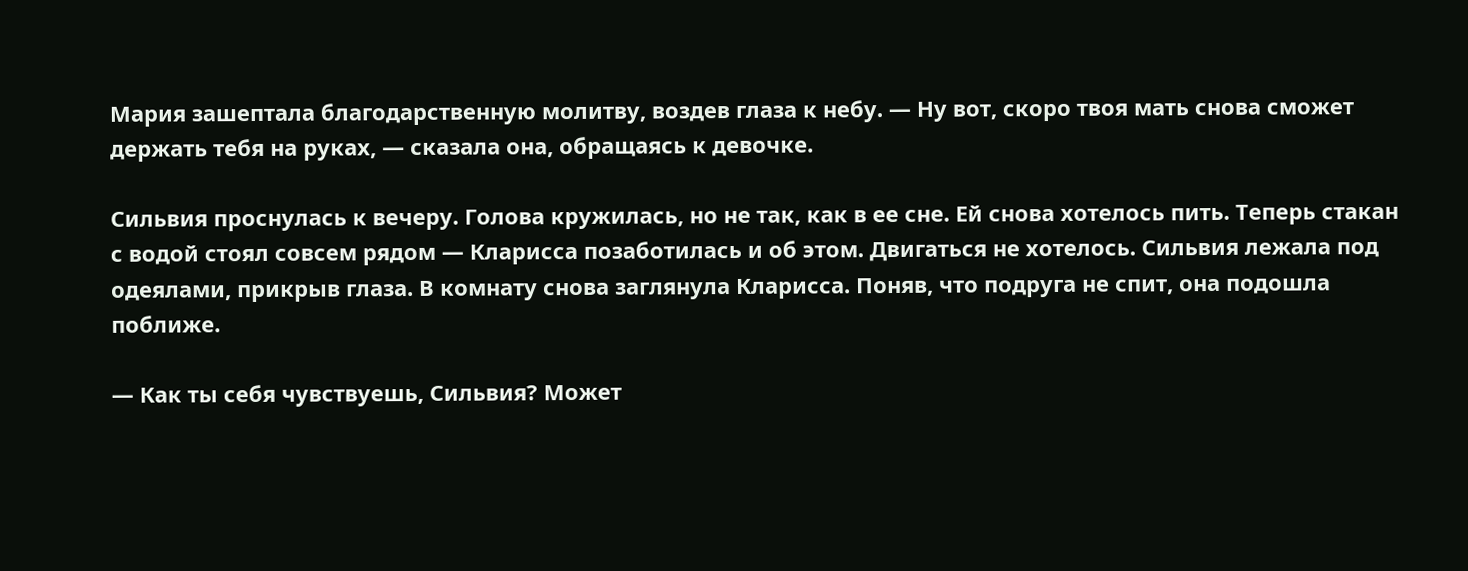Мария зашептала благодарственную молитву, воздев глаза к небу. — Ну вот, скоро твоя мать снова сможет держать тебя на руках, — сказала она, обращаясь к девочке.

Сильвия проснулась к вечеру. Голова кружилась, но не так, как в ее сне. Ей снова хотелось пить. Теперь стакан с водой стоял совсем рядом — Кларисса позаботилась и об этом. Двигаться не хотелось. Сильвия лежала под одеялами, прикрыв глаза. В комнату снова заглянула Кларисса. Поняв, что подруга не спит, она подошла поближе.

— Как ты себя чувствуешь, Сильвия? Может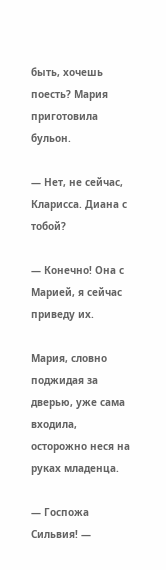быть, хочешь поесть? Мария приготовила бульон.

— Нет, не сейчас, Кларисса. Диана с тобой?

— Конечно! Она с Марией, я сейчас приведу их.

Мария, словно поджидая за дверью, уже сама входила, осторожно неся на руках младенца.

— Госпожа Сильвия! —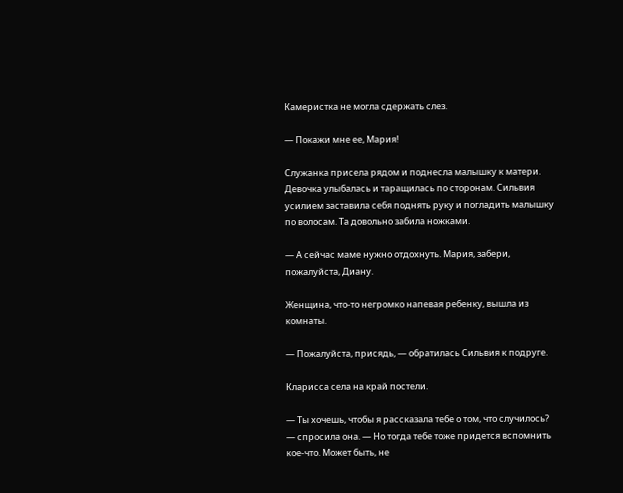Камеристка не могла сдержать слез.

— Покажи мне ее, Мария!

Служанка присела рядом и поднесла малышку к матери. Девочка улыбалась и таращилась по сторонам. Сильвия усилием заставила себя поднять руку и погладить малышку по волосам. Та довольно забила ножками.

— А сейчас маме нужно отдохнуть. Мария, забери, пожалуйста, Диану.

Женщина, что-то негромко напевая ребенку, вышла из комнаты.

— Пожалуйста, присядь, — обратилась Сильвия к подруге.

Кларисса села на край постели.

— Ты хочешь, чтобы я рассказала тебе о том, что случилось? — спросила она. — Но тогда тебе тоже придется вспомнить кое-что. Может быть, не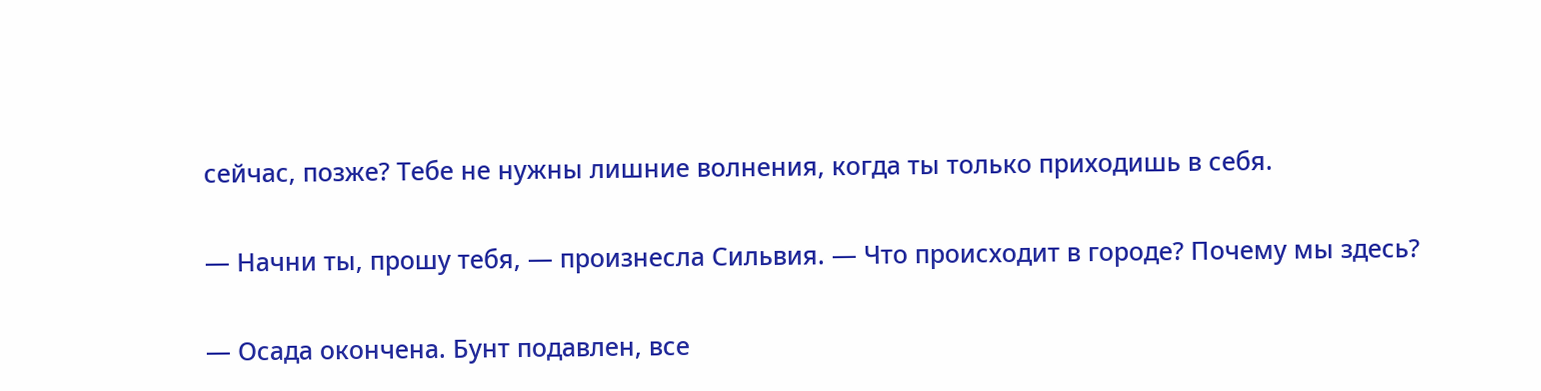сейчас, позже? Тебе не нужны лишние волнения, когда ты только приходишь в себя.

— Начни ты, прошу тебя, — произнесла Сильвия. — Что происходит в городе? Почему мы здесь?

— Осада окончена. Бунт подавлен, все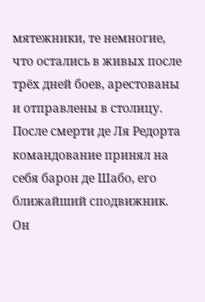мятежники, те немногие, что остались в живых после трёх дней боев, арестованы и отправлены в столицу. После смерти де Ля Редорта командование принял на себя барон де Шабо, его ближайший сподвижник. Он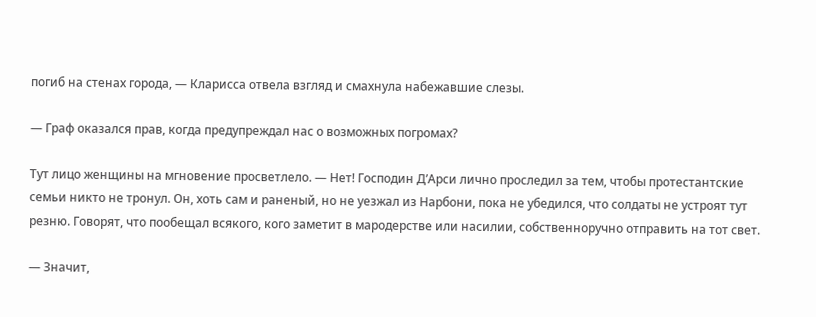погиб на стенах города, — Кларисса отвела взгляд и смахнула набежавшие слезы.

— Граф оказался прав, когда предупреждал нас о возможных погромах?

Тут лицо женщины на мгновение просветлело. — Нет! Господин Д’Арси лично проследил за тем, чтобы протестантские семьи никто не тронул. Он, хоть сам и раненый, но не уезжал из Нарбони, пока не убедился, что солдаты не устроят тут резню. Говорят, что пообещал всякого, кого заметит в мародерстве или насилии, собственноручно отправить на тот свет.

— Значит,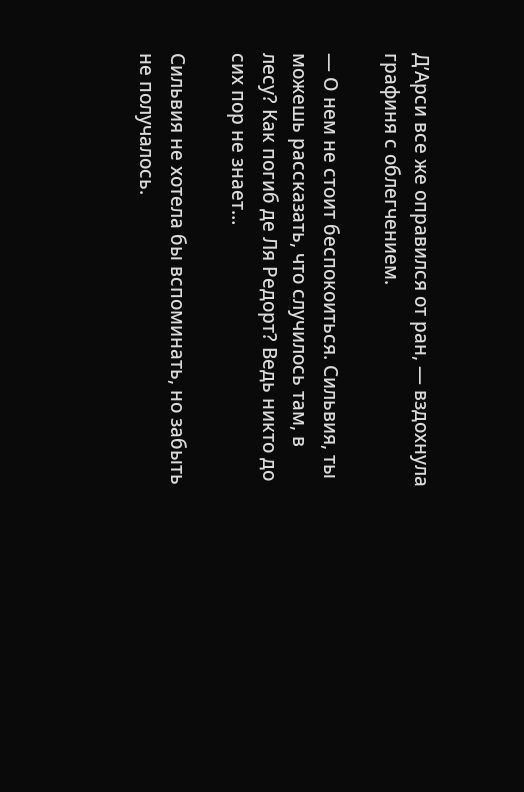Д’Арси все же оправился от ран, — вздохнула графиня с облегчением.

— О нем не стоит беспокоиться. Сильвия, ты можешь рассказать, что случилось там, в лесу? Как погиб де Ля Редорт? Ведь никто до сих пор не знает…

Сильвия не хотела бы вспоминать, но забыть не получалось.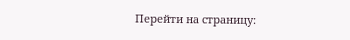Перейти на страницу: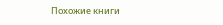Похожие книги